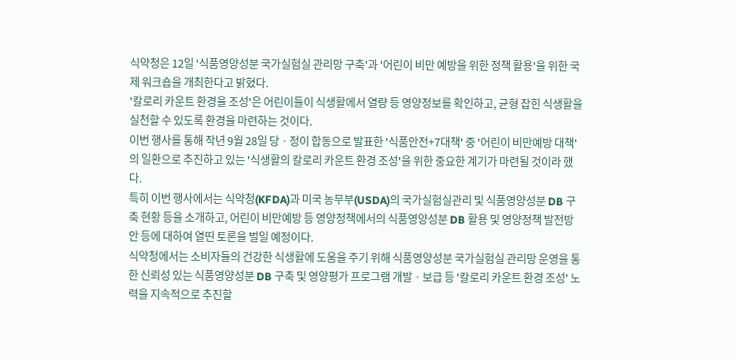식약청은 12일 '식품영양성분 국가실험실 관리망 구축'과 '어린이 비만 예방을 위한 정책 활용'을 위한 국제 워크숍을 개최한다고 밝혔다.
'칼로리 카운트 환경을 조성'은 어린이들이 식생활에서 열량 등 영양정보를 확인하고, 균형 잡힌 식생활을 실천할 수 있도록 환경을 마련하는 것이다.
이번 행사를 통해 작년 9월 28일 당ㆍ정이 합동으로 발표한 '식품안전+7대책' 중 '어린이 비만예방 대책'의 일환으로 추진하고 있는 '식생활의 칼로리 카운트 환경 조성'을 위한 중요한 계기가 마련될 것이라 했다.
특히 이번 행사에서는 식약청(KFDA)과 미국 농무부(USDA)의 국가실험실관리 및 식품영양성분 DB 구축 현황 등을 소개하고, 어린이 비만예방 등 영양정책에서의 식품영양성분 DB 활용 및 영양정책 발전방안 등에 대하여 열띤 토론을 벌일 예정이다.
식약청에서는 소비자들의 건강한 식생활에 도움을 주기 위해 식품영양성분 국가실험실 관리망 운영을 통한 신뢰성 있는 식품영양성분 DB 구축 및 영양평가 프로그램 개발ㆍ보급 등 '칼로리 카운트 환경 조성' 노력을 지속적으로 추진할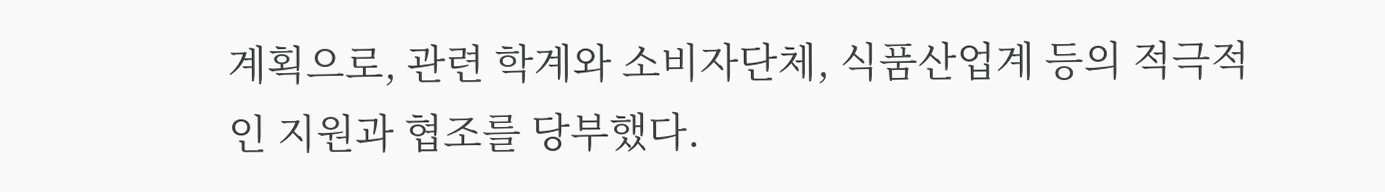계획으로, 관련 학계와 소비자단체, 식품산업계 등의 적극적인 지원과 협조를 당부했다.